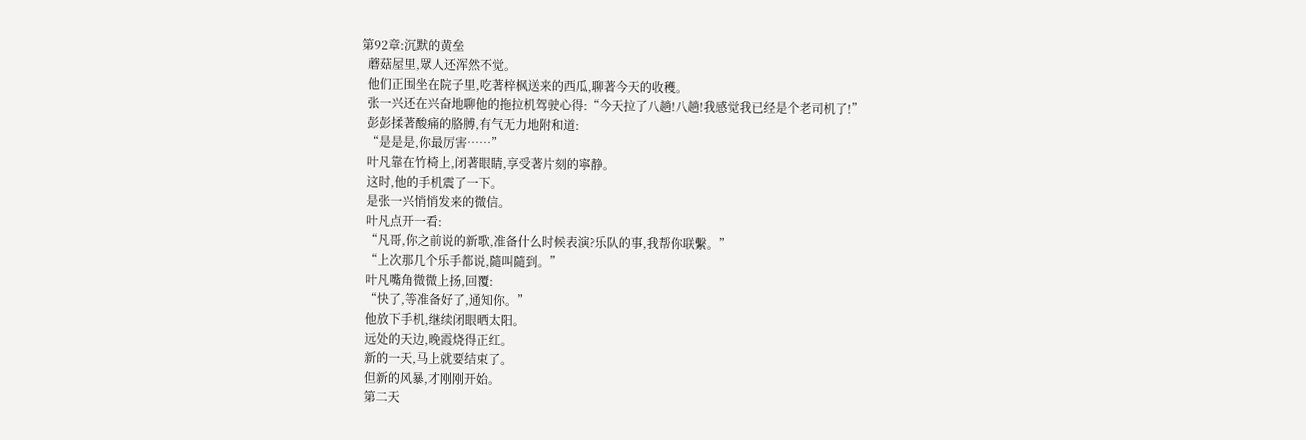第92章:沉默的黄垒
  蘑菇屋里,眾人还浑然不觉。
  他们正围坐在院子里,吃著梓枫送来的西瓜,聊著今天的收穫。
  张一兴还在兴奋地聊他的拖拉机驾驶心得:“今天拉了八趟!八趟!我感觉我已经是个老司机了!”
  彭彭揉著酸痛的胳膊,有气无力地附和道:
  “是是是,你最厉害……”
  叶凡靠在竹椅上,闭著眼睛,享受著片刻的寧静。
  这时,他的手机震了一下。
  是张一兴悄悄发来的微信。
  叶凡点开一看:
  “凡哥,你之前说的新歌,准备什么时候表演?乐队的事,我帮你联繫。”
  “上次那几个乐手都说,隨叫隨到。”
  叶凡嘴角微微上扬,回覆:
  “快了,等准备好了,通知你。”
  他放下手机,继续闭眼晒太阳。
  远处的天边,晚霞烧得正红。
  新的一天,马上就要结束了。
  但新的风暴,才刚刚开始。
  第二天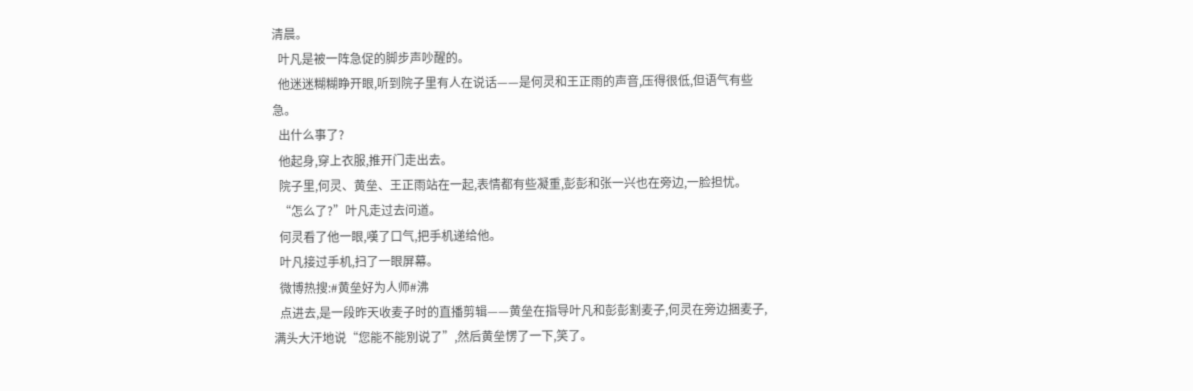清晨。
  叶凡是被一阵急促的脚步声吵醒的。
  他迷迷糊糊睁开眼,听到院子里有人在说话——是何灵和王正雨的声音,压得很低,但语气有些急。
  出什么事了?
  他起身,穿上衣服,推开门走出去。
  院子里,何灵、黄垒、王正雨站在一起,表情都有些凝重,彭彭和张一兴也在旁边,一脸担忧。
  “怎么了?”叶凡走过去问道。
  何灵看了他一眼,嘆了口气,把手机递给他。
  叶凡接过手机,扫了一眼屏幕。
  微博热搜:#黄垒好为人师#沸
  点进去,是一段昨天收麦子时的直播剪辑——黄垒在指导叶凡和彭彭割麦子,何灵在旁边捆麦子,满头大汗地说“您能不能別说了”,然后黄垒愣了一下,笑了。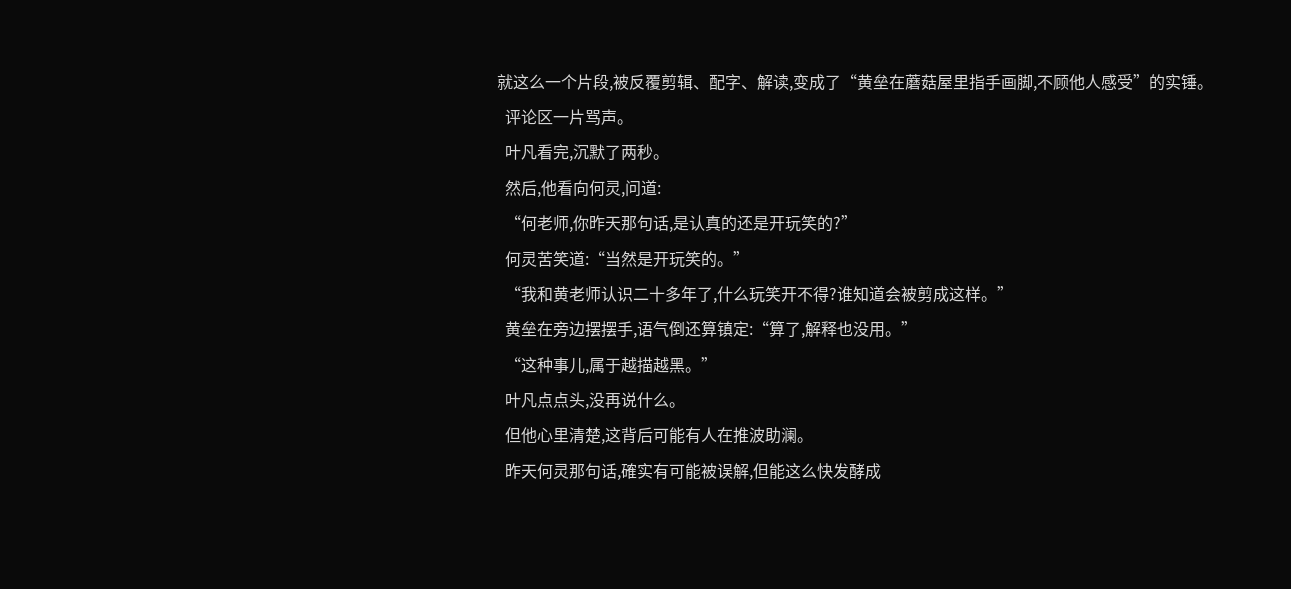就这么一个片段,被反覆剪辑、配字、解读,变成了“黄垒在蘑菇屋里指手画脚,不顾他人感受”的实锤。
  评论区一片骂声。
  叶凡看完,沉默了两秒。
  然后,他看向何灵,问道:
  “何老师,你昨天那句话,是认真的还是开玩笑的?”
  何灵苦笑道:“当然是开玩笑的。”
  “我和黄老师认识二十多年了,什么玩笑开不得?谁知道会被剪成这样。”
  黄垒在旁边摆摆手,语气倒还算镇定:“算了,解释也没用。”
  “这种事儿,属于越描越黑。”
  叶凡点点头,没再说什么。
  但他心里清楚,这背后可能有人在推波助澜。
  昨天何灵那句话,確实有可能被误解,但能这么快发酵成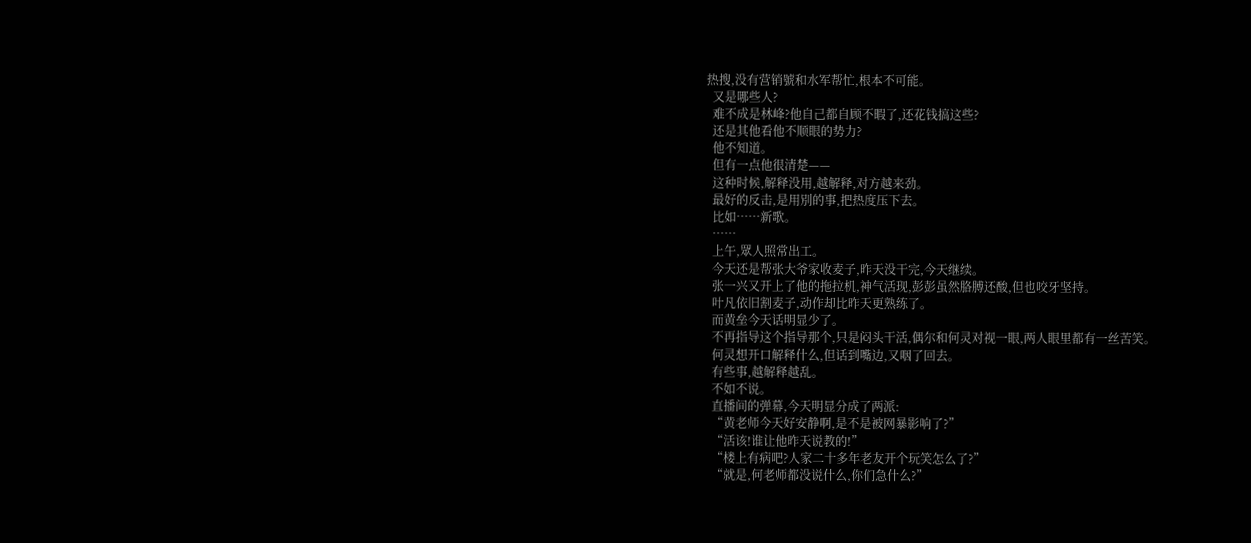热搜,没有营销號和水军帮忙,根本不可能。
  又是哪些人?
  难不成是林峰?他自己都自顾不暇了,还花钱搞这些?
  还是其他看他不顺眼的势力?
  他不知道。
  但有一点他很清楚——
  这种时候,解释没用,越解释,对方越来劲。
  最好的反击,是用別的事,把热度压下去。
  比如……新歌。
  ……
  上午,眾人照常出工。
  今天还是帮张大爷家收麦子,昨天没干完,今天继续。
  张一兴又开上了他的拖拉机,神气活现,彭彭虽然胳膊还酸,但也咬牙坚持。
  叶凡依旧割麦子,动作却比昨天更熟练了。
  而黄垒今天话明显少了。
  不再指导这个指导那个,只是闷头干活,偶尔和何灵对视一眼,两人眼里都有一丝苦笑。
  何灵想开口解释什么,但话到嘴边,又咽了回去。
  有些事,越解释越乱。
  不如不说。
  直播间的弹幕,今天明显分成了两派:
  “黄老师今天好安静啊,是不是被网暴影响了?”
  “活该!谁让他昨天说教的!”
  “楼上有病吧?人家二十多年老友开个玩笑怎么了?”
  “就是,何老师都没说什么,你们急什么?”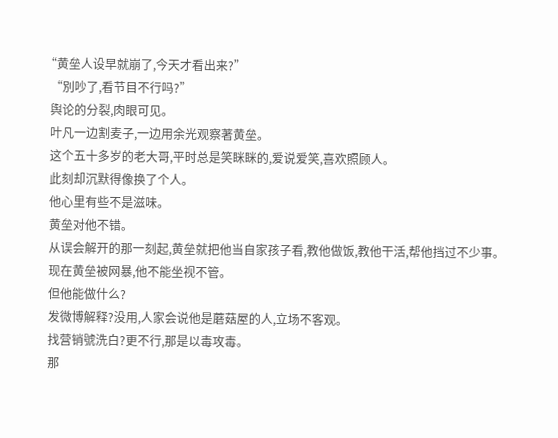“黄垒人设早就崩了,今天才看出来?”
  “別吵了,看节目不行吗?”
  舆论的分裂,肉眼可见。
  叶凡一边割麦子,一边用余光观察著黄垒。
  这个五十多岁的老大哥,平时总是笑眯眯的,爱说爱笑,喜欢照顾人。
  此刻却沉默得像换了个人。
  他心里有些不是滋味。
  黄垒对他不错。
  从误会解开的那一刻起,黄垒就把他当自家孩子看,教他做饭,教他干活,帮他挡过不少事。
  现在黄垒被网暴,他不能坐视不管。
  但他能做什么?
  发微博解释?没用,人家会说他是蘑菇屋的人,立场不客观。
  找营销號洗白?更不行,那是以毒攻毒。
  那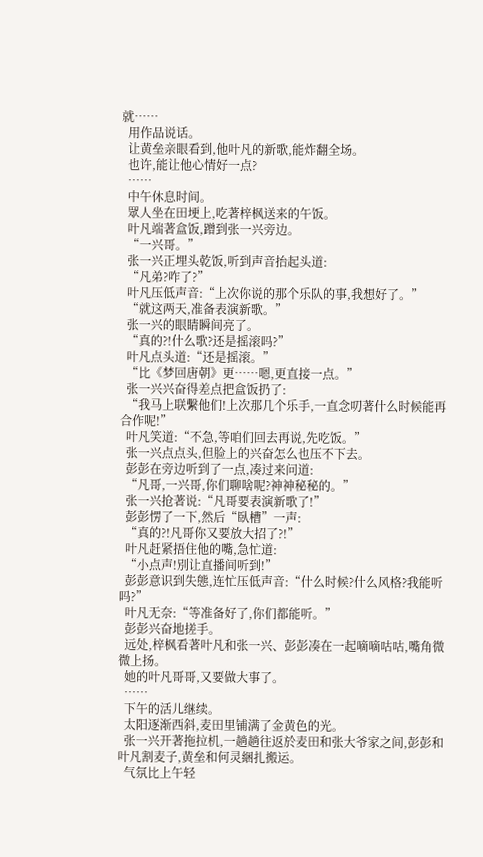就……
  用作品说话。
  让黄垒亲眼看到,他叶凡的新歌,能炸翻全场。
  也许,能让他心情好一点?
  ……
  中午休息时间。
  眾人坐在田埂上,吃著梓枫送来的午饭。
  叶凡端著盒饭,蹭到张一兴旁边。
  “一兴哥。”
  张一兴正埋头乾饭,听到声音抬起头道:
  “凡弟?咋了?”
  叶凡压低声音:“上次你说的那个乐队的事,我想好了。”
  “就这两天,准备表演新歌。”
  张一兴的眼睛瞬间亮了。
  “真的?!什么歌?还是摇滚吗?”
  叶凡点头道:“还是摇滚。”
  “比《梦回唐朝》更……嗯,更直接一点。”
  张一兴兴奋得差点把盒饭扔了:
  “我马上联繫他们!上次那几个乐手,一直念叨著什么时候能再合作呢!”
  叶凡笑道:“不急,等咱们回去再说,先吃饭。”
  张一兴点点头,但脸上的兴奋怎么也压不下去。
  彭彭在旁边听到了一点,凑过来问道:
  “凡哥,一兴哥,你们聊啥呢?神神秘秘的。”
  张一兴抢著说:“凡哥要表演新歌了!”
  彭彭愣了一下,然后“臥槽”一声:
  “真的?!凡哥你又要放大招了?!”
  叶凡赶紧捂住他的嘴,急忙道:
  “小点声!別让直播间听到!”
  彭彭意识到失態,连忙压低声音:“什么时候?什么风格?我能听吗?”
  叶凡无奈:“等准备好了,你们都能听。”
  彭彭兴奋地搓手。
  远处,梓枫看著叶凡和张一兴、彭彭凑在一起嘀嘀咕咕,嘴角微微上扬。
  她的叶凡哥哥,又要做大事了。
  ……
  下午的活儿继续。
  太阳逐渐西斜,麦田里铺满了金黄色的光。
  张一兴开著拖拉机,一趟趟往返於麦田和张大爷家之间,彭彭和叶凡割麦子,黄垒和何灵綑扎搬运。
  气氛比上午轻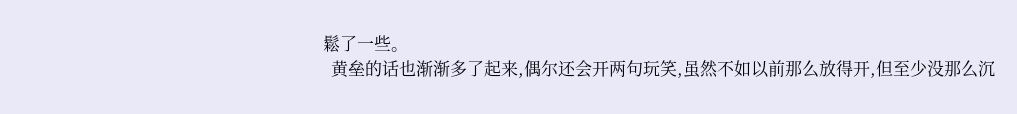鬆了一些。
  黄垒的话也渐渐多了起来,偶尔还会开两句玩笑,虽然不如以前那么放得开,但至少没那么沉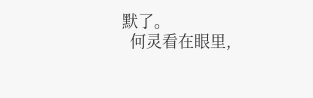默了。
  何灵看在眼里,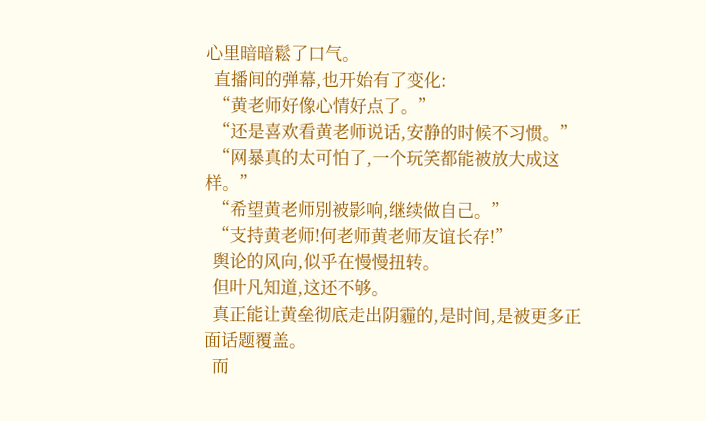心里暗暗鬆了口气。
  直播间的弹幕,也开始有了变化:
  “黄老师好像心情好点了。”
  “还是喜欢看黄老师说话,安静的时候不习惯。”
  “网暴真的太可怕了,一个玩笑都能被放大成这样。”
  “希望黄老师別被影响,继续做自己。”
  “支持黄老师!何老师黄老师友谊长存!”
  舆论的风向,似乎在慢慢扭转。
  但叶凡知道,这还不够。
  真正能让黄垒彻底走出阴霾的,是时间,是被更多正面话题覆盖。
  而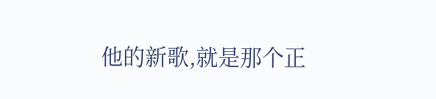他的新歌,就是那个正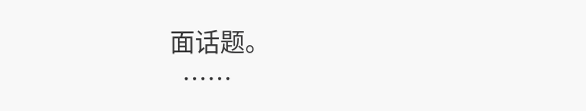面话题。
  ……